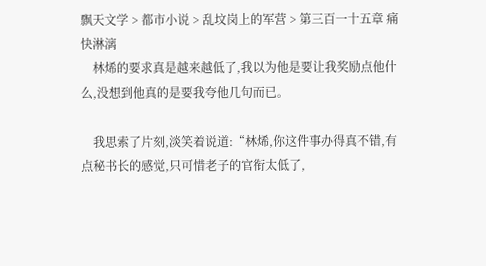飘天文学 > 都市小说 > 乱坟岗上的军营 > 第三百一十五章 痛快淋漓
    林烯的要求真是越来越低了,我以为他是要让我奖励点他什么,没想到他真的是要我夸他几句而已。

    我思索了片刻,淡笑着说道:“林烯,你这件事办得真不错,有点秘书长的感觉,只可惜老子的官衔太低了,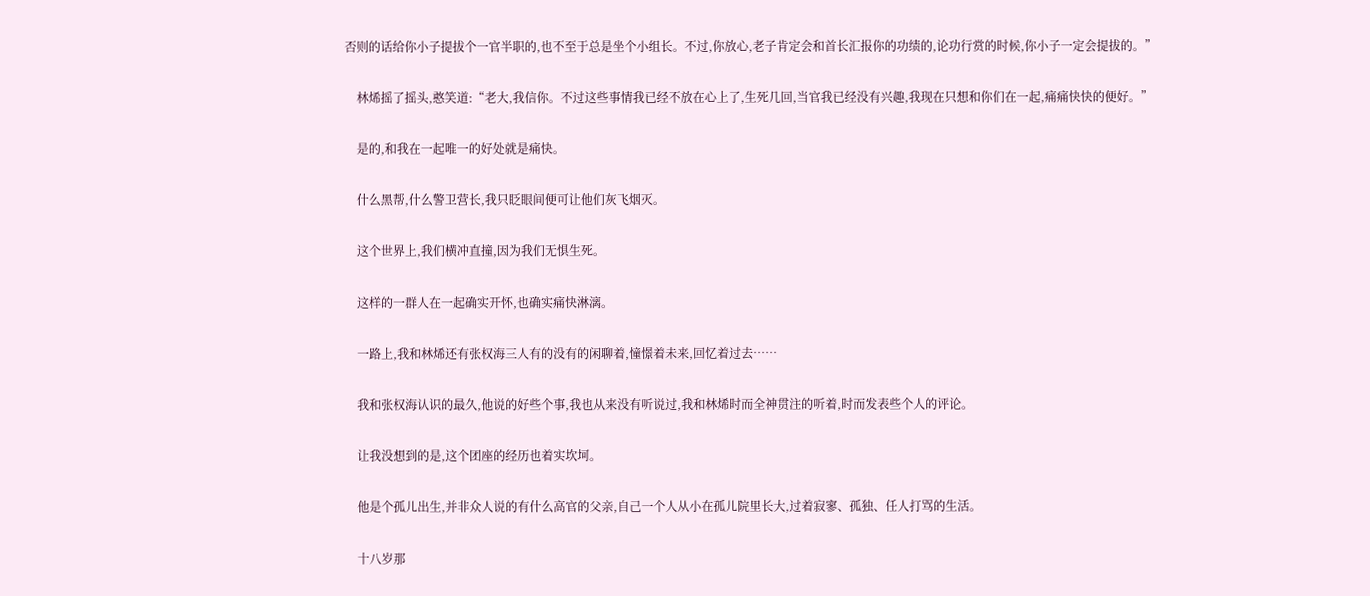否则的话给你小子提拔个一官半职的,也不至于总是坐个小组长。不过,你放心,老子肯定会和首长汇报你的功绩的,论功行赏的时候,你小子一定会提拔的。”

    林烯摇了摇头,憨笑道:“老大,我信你。不过这些事情我已经不放在心上了,生死几回,当官我已经没有兴趣,我现在只想和你们在一起,痛痛快快的便好。”

    是的,和我在一起唯一的好处就是痛快。

    什么黑帮,什么警卫营长,我只眨眼间便可让他们灰飞烟灭。

    这个世界上,我们横冲直撞,因为我们无惧生死。

    这样的一群人在一起确实开怀,也确实痛快淋漓。

    一路上,我和林烯还有张权海三人有的没有的闲聊着,憧憬着未来,回忆着过去……

    我和张权海认识的最久,他说的好些个事,我也从来没有听说过,我和林烯时而全神贯注的听着,时而发表些个人的评论。

    让我没想到的是,这个团座的经历也着实坎坷。

    他是个孤儿出生,并非众人说的有什么高官的父亲,自己一个人从小在孤儿院里长大,过着寂寥、孤独、任人打骂的生活。

    十八岁那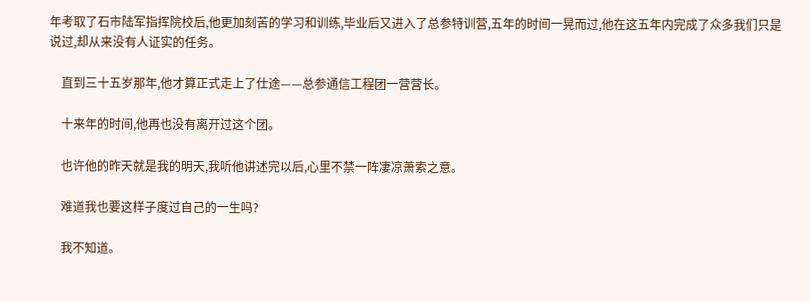年考取了石市陆军指挥院校后,他更加刻苦的学习和训练,毕业后又进入了总参特训营,五年的时间一晃而过,他在这五年内完成了众多我们只是说过,却从来没有人证实的任务。

    直到三十五岁那年,他才算正式走上了仕途——总参通信工程团一营营长。

    十来年的时间,他再也没有离开过这个团。

    也许他的昨天就是我的明天,我听他讲述完以后,心里不禁一阵凄凉萧索之意。

    难道我也要这样子度过自己的一生吗?

    我不知道。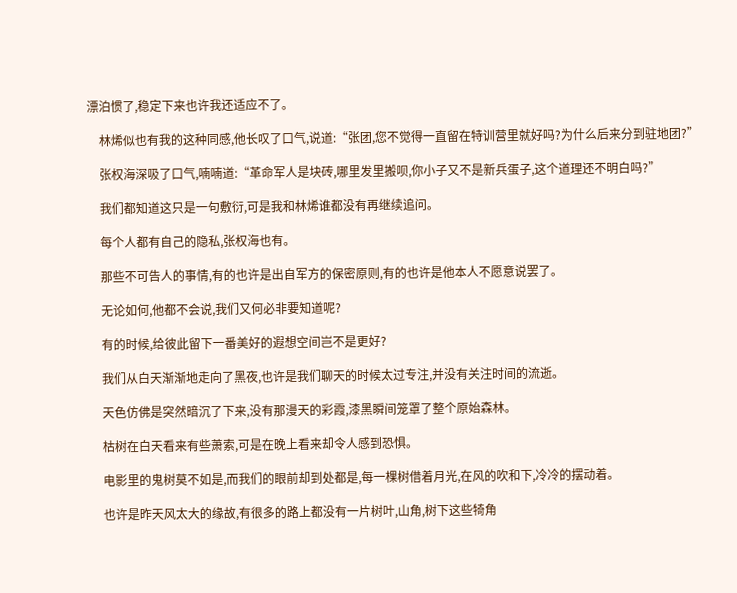漂泊惯了,稳定下来也许我还适应不了。

    林烯似也有我的这种同感,他长叹了口气,说道:“张团,您不觉得一直留在特训营里就好吗?为什么后来分到驻地团?”

    张权海深吸了口气,喃喃道:“革命军人是块砖,哪里发里搬呗,你小子又不是新兵蛋子,这个道理还不明白吗?”

    我们都知道这只是一句敷衍,可是我和林烯谁都没有再继续追问。

    每个人都有自己的隐私,张权海也有。

    那些不可告人的事情,有的也许是出自军方的保密原则,有的也许是他本人不愿意说罢了。

    无论如何,他都不会说,我们又何必非要知道呢?

    有的时候,给彼此留下一番美好的遐想空间岂不是更好?

    我们从白天渐渐地走向了黑夜,也许是我们聊天的时候太过专注,并没有关注时间的流逝。

    天色仿佛是突然暗沉了下来,没有那漫天的彩霞,漆黑瞬间笼罩了整个原始森林。

    枯树在白天看来有些萧索,可是在晚上看来却令人感到恐惧。

    电影里的鬼树莫不如是,而我们的眼前却到处都是,每一棵树借着月光,在风的吹和下,冷冷的摆动着。

    也许是昨天风太大的缘故,有很多的路上都没有一片树叶,山角,树下这些犄角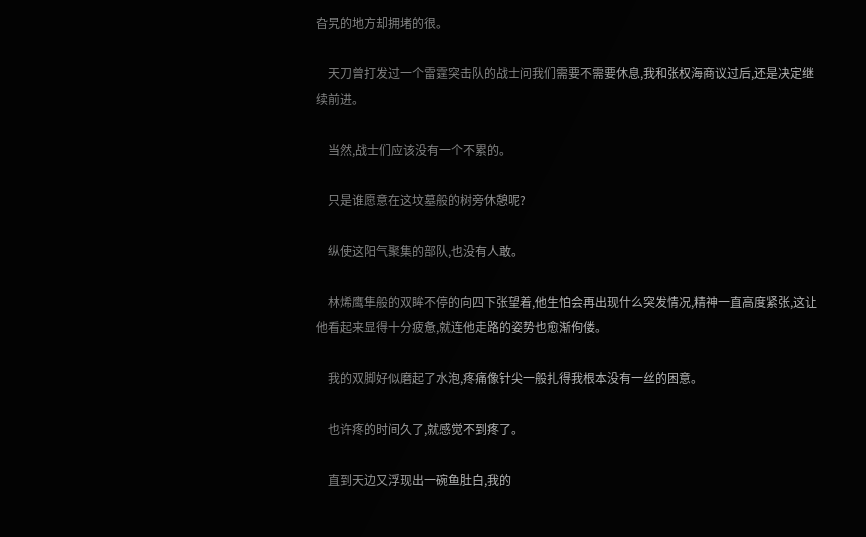旮旯的地方却拥堵的很。

    天刀曾打发过一个雷霆突击队的战士问我们需要不需要休息,我和张权海商议过后,还是决定继续前进。

    当然,战士们应该没有一个不累的。

    只是谁愿意在这坟墓般的树旁休憩呢?

    纵使这阳气聚集的部队,也没有人敢。

    林烯鹰隼般的双眸不停的向四下张望着,他生怕会再出现什么突发情况,精神一直高度紧张,这让他看起来显得十分疲惫,就连他走路的姿势也愈渐佝偻。

    我的双脚好似磨起了水泡,疼痛像针尖一般扎得我根本没有一丝的困意。

    也许疼的时间久了,就感觉不到疼了。

    直到天边又浮现出一碗鱼肚白,我的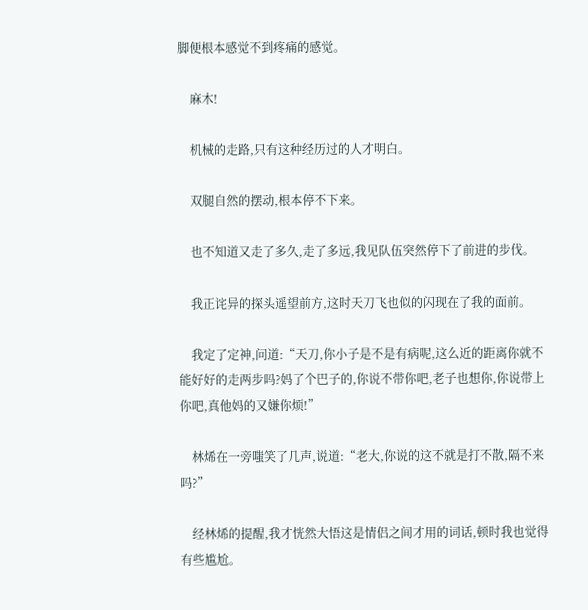脚便根本感觉不到疼痛的感觉。

    麻木!

    机械的走路,只有这种经历过的人才明白。

    双腿自然的摆动,根本停不下来。

    也不知道又走了多久,走了多远,我见队伍突然停下了前进的步伐。

    我正诧异的探头遥望前方,这时天刀飞也似的闪现在了我的面前。

    我定了定神,问道:“天刀,你小子是不是有病呢,这么近的距离你就不能好好的走两步吗?妈了个巴子的,你说不带你吧,老子也想你,你说带上你吧,真他妈的又嫌你烦!”

    林烯在一旁嗤笑了几声,说道:“老大,你说的这不就是打不散,隔不来吗?”

    经林烯的提醒,我才恍然大悟这是情侣之间才用的词话,顿时我也觉得有些尴尬。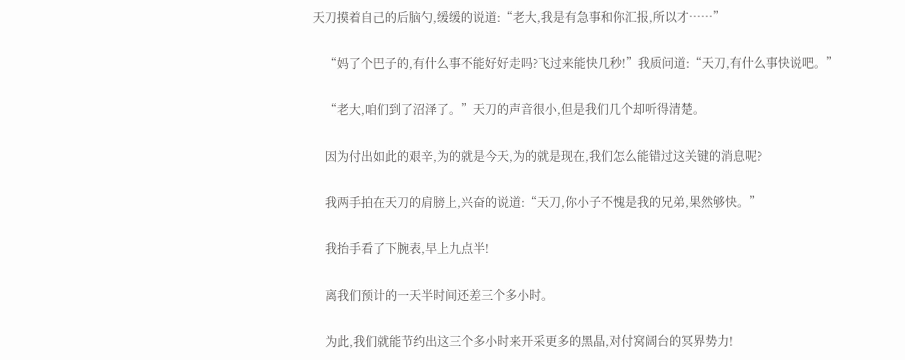天刀摸着自己的后脑勺,缓缓的说道:“老大,我是有急事和你汇报,所以才……”

    “妈了个巴子的,有什么事不能好好走吗?飞过来能快几秒!”我质问道:“天刀,有什么事快说吧。”

    “老大,咱们到了沼泽了。”天刀的声音很小,但是我们几个却听得清楚。

    因为付出如此的艰辛,为的就是今天,为的就是现在,我们怎么能错过这关键的消息呢?

    我两手拍在天刀的肩膀上,兴奋的说道:“天刀,你小子不愧是我的兄弟,果然够快。”

    我抬手看了下腕表,早上九点半!

    离我们预计的一天半时间还差三个多小时。

    为此,我们就能节约出这三个多小时来开采更多的黑晶,对付窝阔台的冥界势力!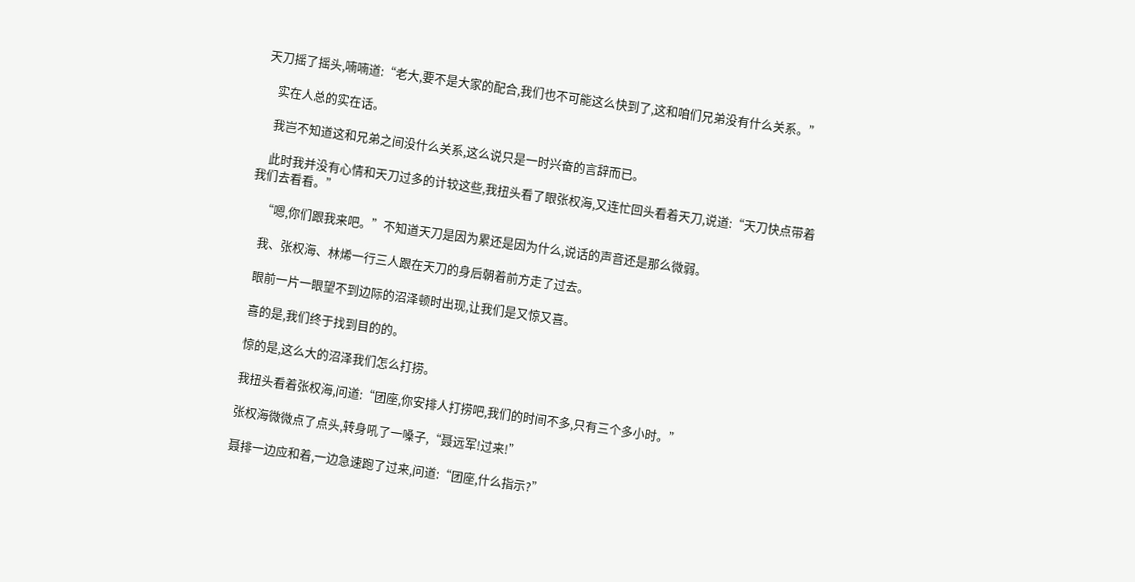天刀摇了摇头,喃喃道:“老大,要不是大家的配合,我们也不可能这么快到了,这和咱们兄弟没有什么关系。”

    实在人总的实在话。

    我岂不知道这和兄弟之间没什么关系,这么说只是一时兴奋的言辞而已。

    此时我并没有心情和天刀过多的计较这些,我扭头看了眼张权海,又连忙回头看着天刀,说道:“天刀快点带着我们去看看。”

    “嗯,你们跟我来吧。”不知道天刀是因为累还是因为什么,说话的声音还是那么微弱。

    我、张权海、林烯一行三人跟在天刀的身后朝着前方走了过去。

    眼前一片一眼望不到边际的沼泽顿时出现,让我们是又惊又喜。

    喜的是,我们终于找到目的的。

    惊的是,这么大的沼泽我们怎么打捞。

    我扭头看着张权海,问道:“团座,你安排人打捞吧,我们的时间不多,只有三个多小时。”

    张权海微微点了点头,转身吼了一嗓子,“聂远军!过来!”

    聂排一边应和着,一边急速跑了过来,问道:“团座,什么指示?”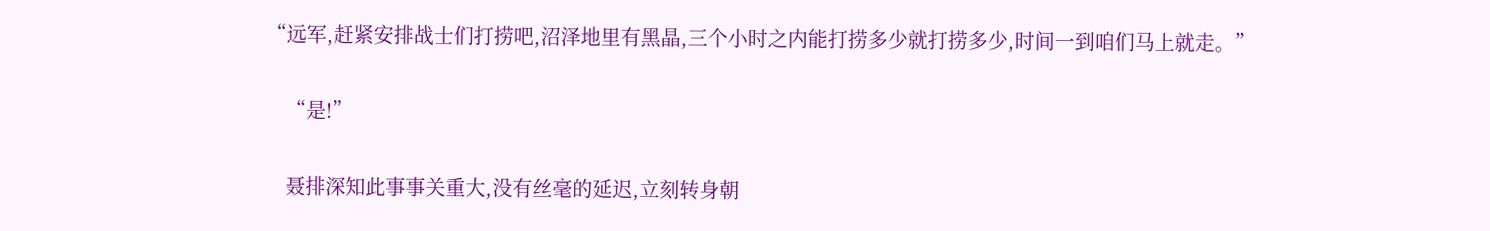“远军,赶紧安排战士们打捞吧,沼泽地里有黑晶,三个小时之内能打捞多少就打捞多少,时间一到咱们马上就走。”

    “是!”

    聂排深知此事事关重大,没有丝毫的延迟,立刻转身朝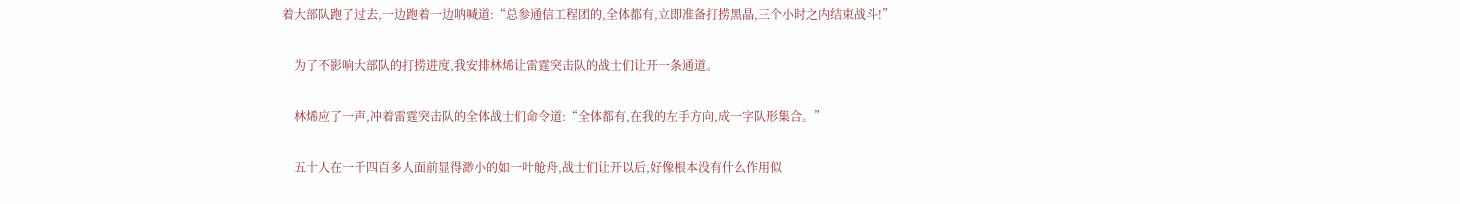着大部队跑了过去,一边跑着一边呐喊道:“总参通信工程团的,全体都有,立即准备打捞黑晶,三个小时之内结束战斗!”

    为了不影响大部队的打捞进度,我安排林烯让雷霆突击队的战士们让开一条通道。

    林烯应了一声,冲着雷霆突击队的全体战士们命令道:“全体都有,在我的左手方向,成一字队形集合。”

    五十人在一千四百多人面前显得渺小的如一叶舱舟,战士们让开以后,好像根本没有什么作用似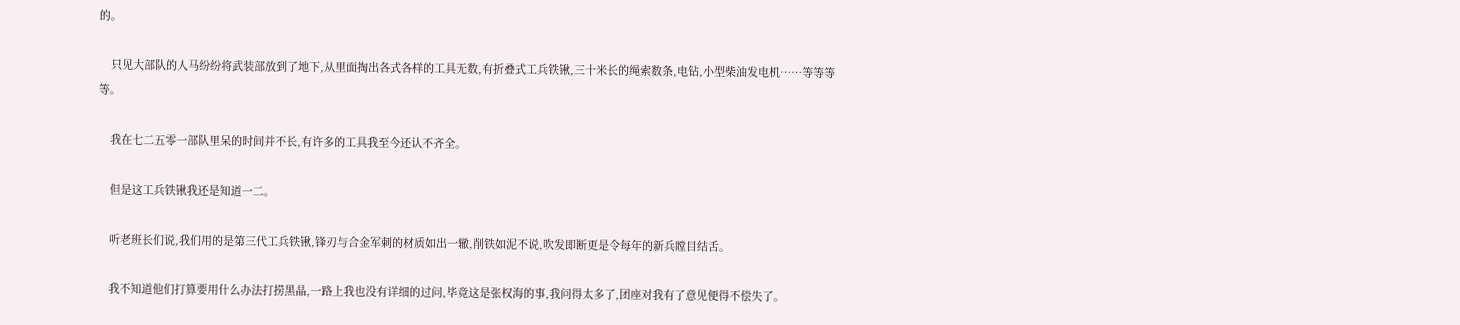的。

    只见大部队的人马纷纷将武装部放到了地下,从里面掏出各式各样的工具无数,有折叠式工兵铁锹,三十米长的绳索数条,电钻,小型柴油发电机……等等等等。

    我在七二五零一部队里呆的时间并不长,有许多的工具我至今还认不齐全。

    但是这工兵铁锹我还是知道一二。

    听老班长们说,我们用的是第三代工兵铁锹,锋刃与合金军刺的材质如出一辙,削铁如泥不说,吹发即断更是令每年的新兵瞠目结舌。

    我不知道他们打算要用什么办法打捞黑晶,一路上我也没有详细的过问,毕竟这是张权海的事,我问得太多了,团座对我有了意见便得不偿失了。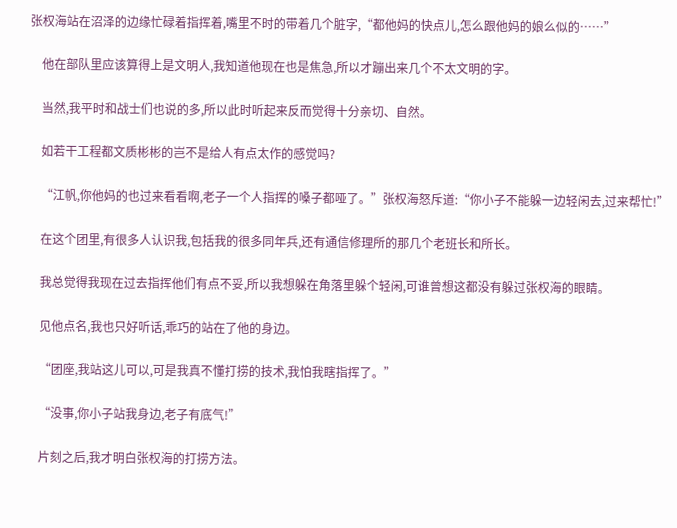张权海站在沼泽的边缘忙碌着指挥着,嘴里不时的带着几个脏字,“都他妈的快点儿,怎么跟他妈的娘么似的……”

    他在部队里应该算得上是文明人,我知道他现在也是焦急,所以才蹦出来几个不太文明的字。

    当然,我平时和战士们也说的多,所以此时听起来反而觉得十分亲切、自然。

    如若干工程都文质彬彬的岂不是给人有点太作的感觉吗?

    “江帆,你他妈的也过来看看啊,老子一个人指挥的嗓子都哑了。”张权海怒斥道:“你小子不能躲一边轻闲去,过来帮忙!”

    在这个团里,有很多人认识我,包括我的很多同年兵,还有通信修理所的那几个老班长和所长。

    我总觉得我现在过去指挥他们有点不妥,所以我想躲在角落里躲个轻闲,可谁曾想这都没有躲过张权海的眼睛。

    见他点名,我也只好听话,乖巧的站在了他的身边。

    “团座,我站这儿可以,可是我真不懂打捞的技术,我怕我瞎指挥了。”

    “没事,你小子站我身边,老子有底气!”

    片刻之后,我才明白张权海的打捞方法。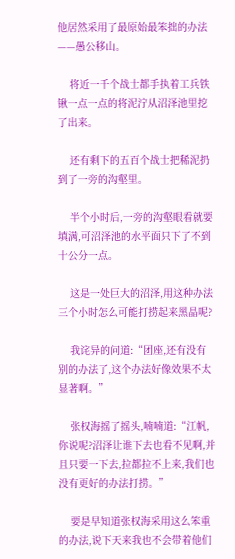他居然采用了最原始最笨拙的办法——愚公移山。

    将近一千个战士都手执着工兵铁锹一点一点的将泥泞从沼泽池里挖了出来。

    还有剩下的五百个战士把稀泥扔到了一旁的沟壑里。

    半个小时后,一旁的沟壑眼看就要填满,可沼泽池的水平面只下了不到十公分一点。

    这是一处巨大的沼泽,用这种办法三个小时怎么可能打捞起来黑晶呢?

    我诧异的问道:“团座,还有没有别的办法了,这个办法好像效果不太显著啊。”

    张权海摇了摇头,喃喃道:“江帆,你说呢?沼泽让谁下去也看不见啊,并且只要一下去,拉都拉不上来,我们也没有更好的办法打捞。”

    要是早知道张权海采用这么笨重的办法,说下天来我也不会带着他们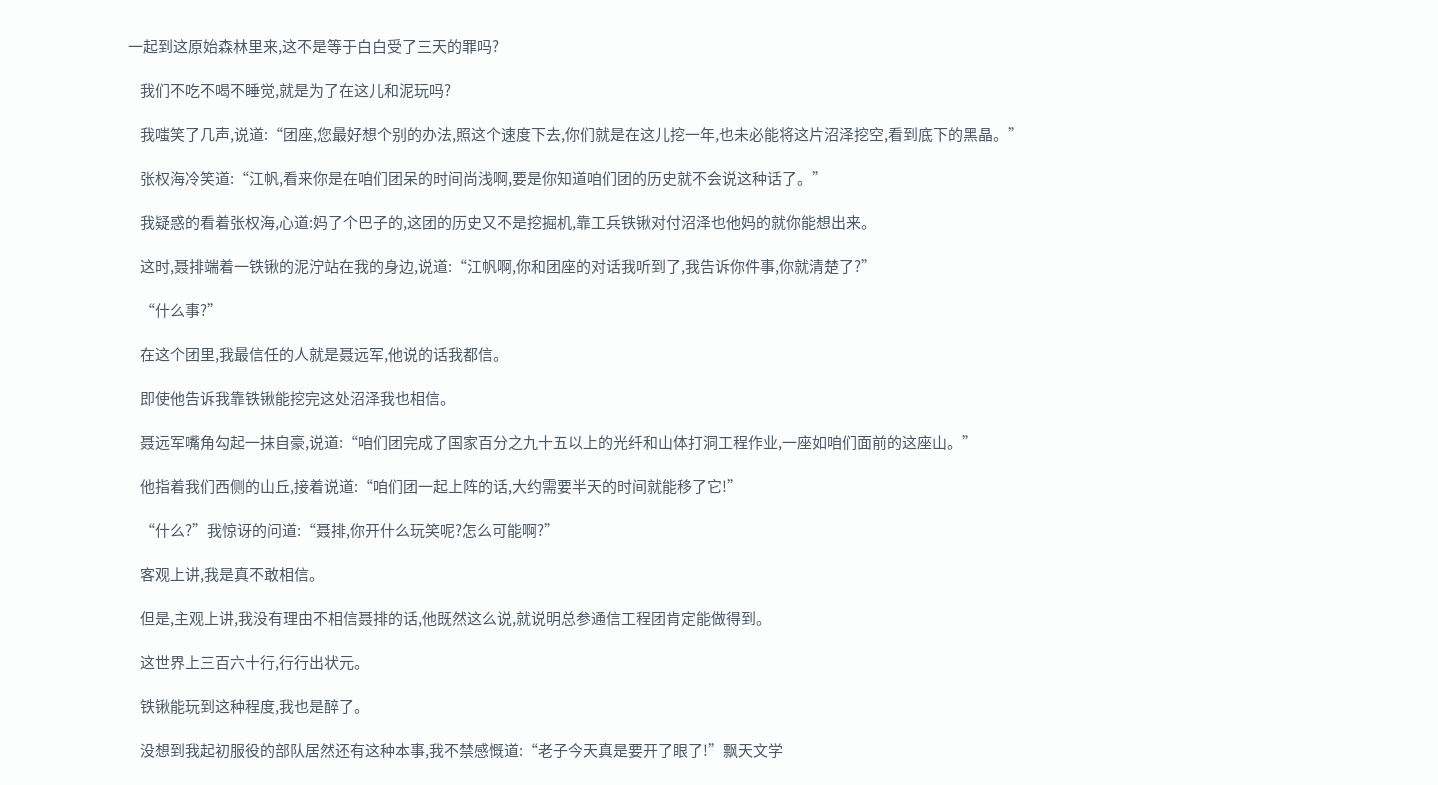一起到这原始森林里来,这不是等于白白受了三天的罪吗?

    我们不吃不喝不睡觉,就是为了在这儿和泥玩吗?

    我嗤笑了几声,说道:“团座,您最好想个别的办法,照这个速度下去,你们就是在这儿挖一年,也未必能将这片沼泽挖空,看到底下的黑晶。”

    张权海冷笑道:“江帆,看来你是在咱们团呆的时间尚浅啊,要是你知道咱们团的历史就不会说这种话了。”

    我疑惑的看着张权海,心道:妈了个巴子的,这团的历史又不是挖掘机,靠工兵铁锹对付沼泽也他妈的就你能想出来。

    这时,聂排端着一铁锹的泥泞站在我的身边,说道:“江帆啊,你和团座的对话我听到了,我告诉你件事,你就清楚了?”

    “什么事?”

    在这个团里,我最信任的人就是聂远军,他说的话我都信。

    即使他告诉我靠铁锹能挖完这处沼泽我也相信。

    聂远军嘴角勾起一抹自豪,说道:“咱们团完成了国家百分之九十五以上的光纤和山体打洞工程作业,一座如咱们面前的这座山。”

    他指着我们西侧的山丘,接着说道:“咱们团一起上阵的话,大约需要半天的时间就能移了它!”

    “什么?”我惊讶的问道:“聂排,你开什么玩笑呢?怎么可能啊?”

    客观上讲,我是真不敢相信。

    但是,主观上讲,我没有理由不相信聂排的话,他既然这么说,就说明总参通信工程团肯定能做得到。

    这世界上三百六十行,行行出状元。

    铁锹能玩到这种程度,我也是醉了。

    没想到我起初服役的部队居然还有这种本事,我不禁感慨道:“老子今天真是要开了眼了!”飘天文学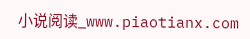小说阅读_www.piaotianx.com